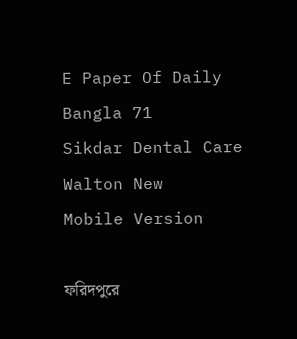E Paper Of Daily Bangla 71
Sikdar Dental Care
Walton New
Mobile Version

ফরিদপুরে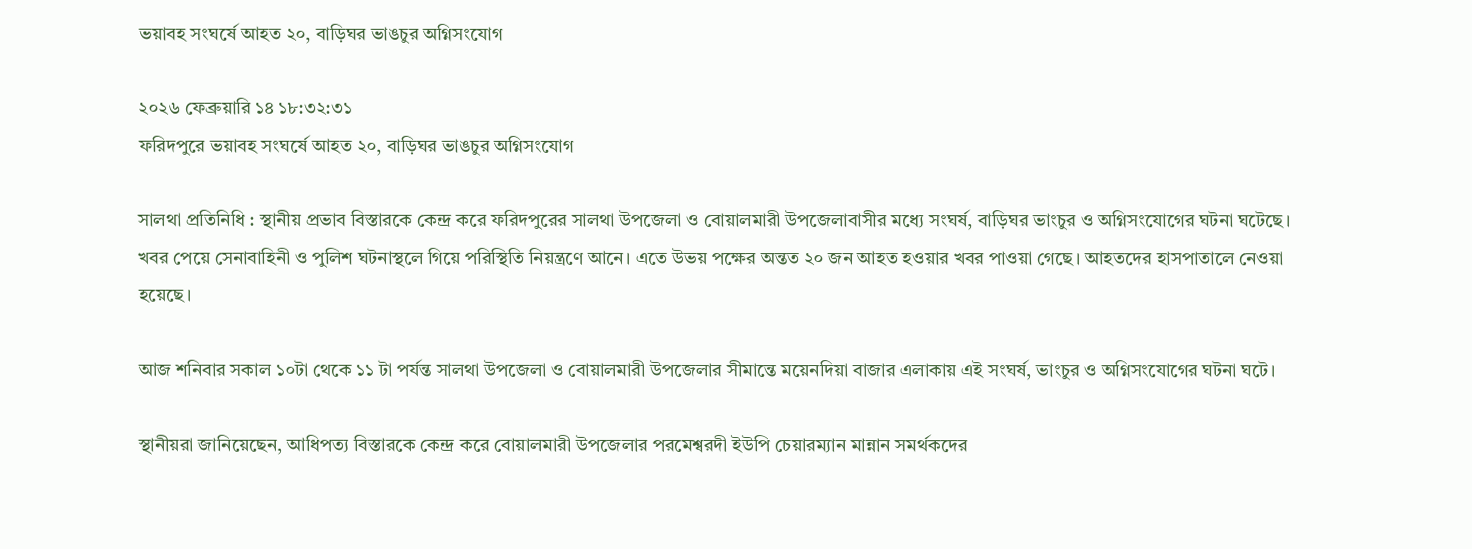ভয়াবহ সংঘর্ষে আহত ২০, বাড়িঘর ভাঙচুর অগ্নিসংযোগ

২০২৬ ফেব্রুয়ারি ১৪ ১৮:৩২:৩১
ফরিদপুরে ভয়াবহ সংঘর্ষে আহত ২০, বাড়িঘর ভাঙচুর অগ্নিসংযোগ

সালথা প্রতিনিধি : স্থানীয় প্রভাব বিস্তারকে কেন্দ্র করে ফরিদপুরের সালথা উপজেলা ও বোয়ালমারী উপজেলাবাসীর মধ্যে সংঘর্ষ, বাড়িঘর ভাংচুর ও অগ্নিসংযোগের ঘটনা ঘটেছে। খবর পেয়ে সেনাবাহিনী ও পুলিশ ঘটনাস্থলে গিয়ে পরিস্থিতি নিয়ন্ত্রণে আনে। এতে উভয় পক্ষের অন্তত ২০ জন আহত হওয়ার খবর পাওয়া গেছে। আহতদের হাসপাতালে নেওয়া হয়েছে।

আজ শনিবার সকাল ১০টা থেকে ১১ টা পর্যন্ত সালথা উপজেলা ও বোয়ালমারী উপজেলার সীমান্তে ময়েনদিয়া বাজার এলাকায় এই সংঘর্ষ, ভাংচুর ও অগ্নিসংযোগের ঘটনা ঘটে।

স্থানীয়রা জানিয়েছেন, আধিপত্য বিস্তারকে কেন্দ্র করে বোয়ালমারী উপজেলার পরমেশ্বরদী ইউপি চেয়ারম্যান মান্নান সমর্থকদের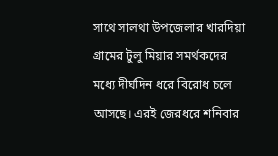সাথে সালথা উপজেলার খারদিয়া গ্রামের টুলু মিয়ার সমর্থকদের মধ্যে দীর্ঘদিন ধরে বিরোধ চলে আসছে। এরই জেরধরে শনিবার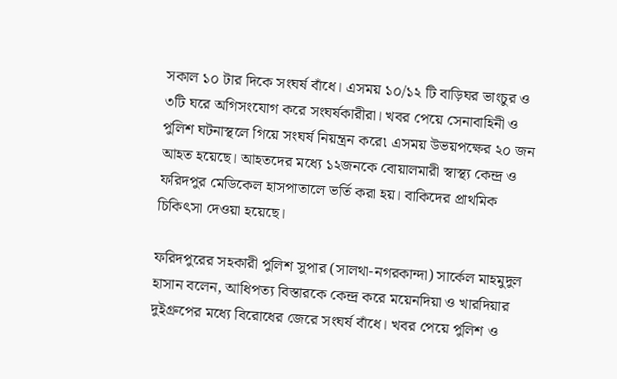সকাল ১০ টার দিকে সংঘর্ষ বাঁধে। এসময় ১০/১২ টি বাড়িঘর ভাংচুর ও ৩টি ঘরে অগিসংযোগ করে সংঘর্ষকারীরা। খবর পেয়ে সেনাবাহিনী ও পুলিশ ঘটনাস্থলে গিয়ে সংঘর্ষ নিয়ন্ত্রন করে৷ এসময় উভয়পক্ষের ২০ জন আহত হয়েছে। আহতদের মধ্যে ১২জনকে বোয়ালমারী স্বাস্থ্য কেন্দ্র ও ফরিদপুর মেডিকেল হাসপাতালে ভর্তি করা হয়। বাকিদের প্রাথমিক চিকিৎসা দেওয়া হয়েছে।

ফরিদপুরের সহকারী পুলিশ সুপার (সালথা-নগরকান্দা) সার্কেল মাহমুদুল হাসান বলেন, আধিপত্য বিস্তারকে কেন্দ্র করে ময়েনদিয়া ও খারদিয়ার দুইগ্রুপের মধ্যে বিরোধের জেরে সংঘর্ষ বাঁধে। খবর পেয়ে পুলিশ ও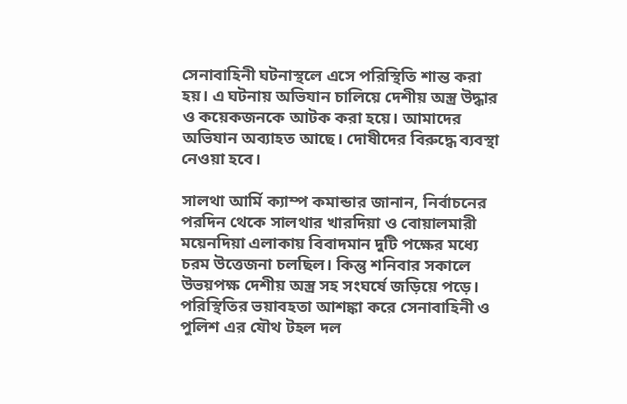সেনাবাহিনী ঘটনাস্থলে এসে পরিস্থিতি শান্ত করা হয়। এ ঘটনায় অভিযান চালিয়ে দেশীয় অস্ত্র উদ্ধার ও কয়েকজনকে আটক করা হয়ে। আমাদের অভিযান অব্যাহত আছে। দোষীদের বিরুদ্ধে ব্যবস্থা নেওয়া হবে।

সালথা আর্মি ক্যাম্প কমান্ডার জানান, নির্বাচনের পরদিন থেকে সালথার খারদিয়া ও বোয়ালমারী ময়েনদিয়া এলাকায় বিবাদমান দুটি পক্ষের মধ্যে চরম উত্তেজনা চলছিল। কিন্তু শনিবার সকালে উভয়পক্ষ দেশীয় অস্ত্র সহ সংঘর্ষে জড়িয়ে পড়ে। পরিস্থিতির ভয়াবহতা আশঙ্কা করে সেনাবাহিনী ও পুলিশ এর যৌথ টহল দল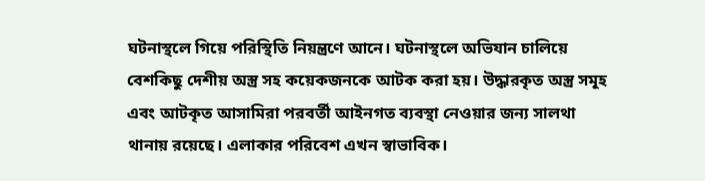ঘটনাস্থলে গিয়ে পরিস্থিতি নিয়ন্ত্রণে আনে। ঘটনাস্থলে অভিযান চালিয়ে বেশকিছু দেশীয় অস্ত্র সহ কয়েকজনকে আটক করা হয়। উদ্ধারকৃত অস্ত্র সমূহ এবং আটকৃত আসামিরা পরবর্তী আইনগত ব্যবস্থা নেওয়ার জন্য সালথা থানায় রয়েছে। এলাকার পরিবেশ এখন স্বাভাবিক।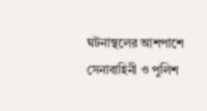ঘটনাস্থলের আশপাশে সেনাবাহিনী ও পুলিশ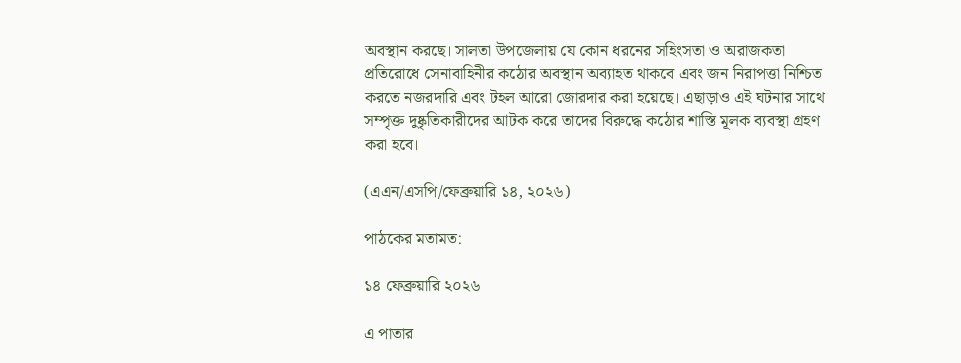অবস্থান করছে। সালতা উপজেলায় যে কোন ধরনের সহিংসতা ও অরাজকতা প্রতিরোধে সেনাবাহিনীর কঠোর অবস্থান অব্যাহত থাকবে এবং জন নিরাপত্তা নিশ্চিত করতে নজরদারি এবং টহল আরো জোরদার করা হয়েছে। এছাড়াও এই ঘটনার সাথে সম্পৃক্ত দুষ্কৃতিকারীদের আটক করে তাদের বিরুদ্ধে কঠোর শাস্তি মূলক ব্যবস্থা গ্রহণ করা হবে।

(এএন/এসপি/ফেব্রুয়ারি ১৪, ২০২৬)

পাঠকের মতামত:

১৪ ফেব্রুয়ারি ২০২৬

এ পাতার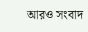আরও সংবাদ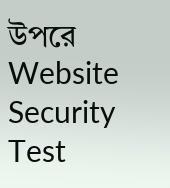উপরে
Website Security Test